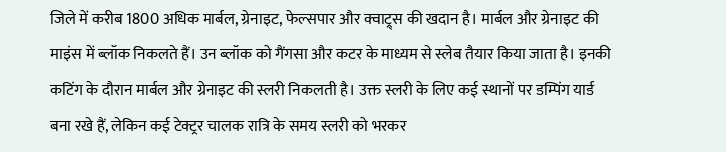जिले में करीब 1800 अधिक मार्बल, ग्रेनाइट, फेल्सपार और क्वाट्र्स की खदान है। मार्बल और ग्रेनाइट की माइंस में ब्लॉक निकलते हैं। उन ब्लॉक को गैंगसा और कटर के माध्यम से स्लेब तैयार किया जाता है। इनकी कटिंग के दौरान मार्बल और ग्रेनाइट की स्लरी निकलती है। उक्त स्लरी के लिए कई स्थानों पर डम्पिंग यार्ड बना रखे हैं, लेकिन कई टेक्ट्रर चालक रात्रि के समय स्लरी को भरकर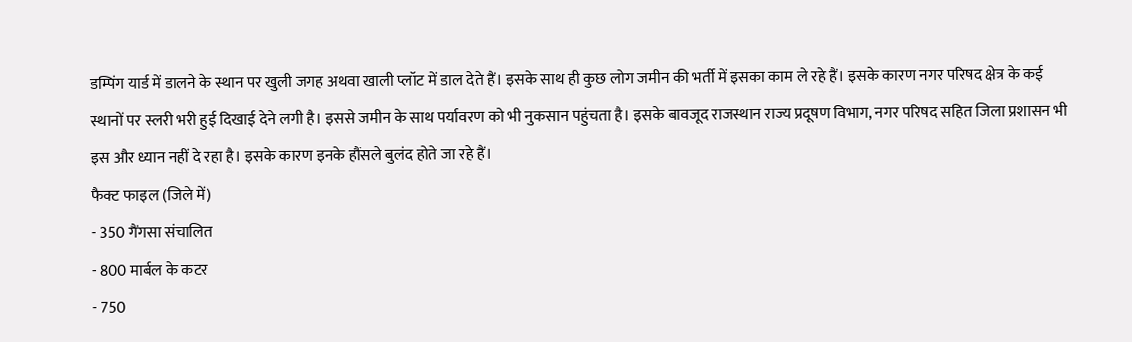डम्पिंग यार्ड में डालने के स्थान पर खुली जगह अथवा खाली प्लॉट में डाल देते हैं। इसके साथ ही कुछ लोग जमीन की भर्ती में इसका काम ले रहे हैं। इसके कारण नगर परिषद क्षेत्र के कई स्थानों पर स्लरी भरी हुई दिखाई देने लगी है। इससे जमीन के साथ पर्यावरण को भी नुकसान पहुंचता है। इसके बावजूद राजस्थान राज्य प्रदूषण विभाग, नगर परिषद सहित जिला प्रशासन भी इस और ध्यान नहीं दे रहा है। इसके कारण इनके हौंसले बुलंद होते जा रहे हैं।
फैक्ट फाइल (जिले में)
- 350 गैंगसा संचालित
- 800 मार्बल के कटर
- 750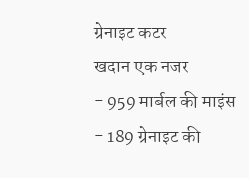ग्रेनाइट कटर
खदान एक नजर
- 959 मार्बल की माइंस
- 189 ग्रेनाइट की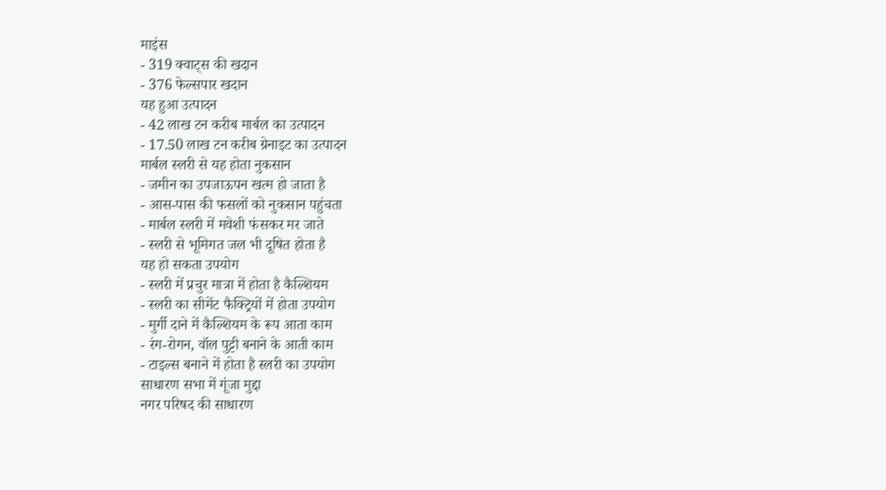माइंस
- 319 क्वाट्स की खदान
- 376 फेल्सपार खदान
यह हुआ उत्पादन
- 42 लाख टन करीब मार्बल का उत्पादन
- 17.50 लाख टन करीब ग्रेनाइट का उत्पादन
मार्बल स्लरी से यह होता नुकसान
- जमीन का उपजाऊपन खत्म हो जाता है
- आस-पास की फसलों को नुकसान पहुंचता
- मार्बल स्लरी में मवेशी फंसकर मर जाते
- स्लरी से भूमिगत जल भी दूषित होता है
यह हो सकता उपयोग
- स्लरी में प्रचुर मात्रा में होता है कैल्शियम
- स्लरी का सीमेंट फैक्ट्रियों में होता उपयोग
- मुर्गी दाने में कैल्शियम के रूप आता काम
- रंग-रोगन, वॉल पुट्टी बनाने के आती काम
- टाइल्स बनाने में होता है स्लरी का उपयोग
साधारण सभा में गूंजा मुद्दा
नगर परिषद की साधारण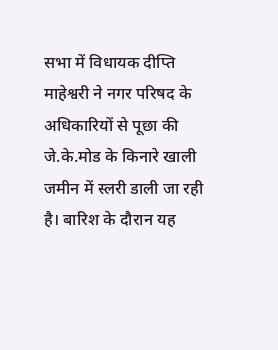सभा में विधायक दीप्ति माहेश्वरी ने नगर परिषद के अधिकारियों से पूछा की जे.के.मोड के किनारे खाली जमीन में स्लरी डाली जा रही है। बारिश के दौरान यह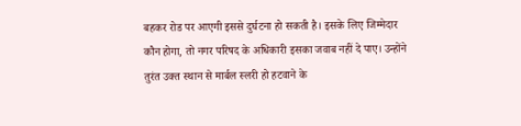बहकर रोड पर आएगी इससे दुर्घटना हो सकती है। इसके लिए जिम्मेदार कौन होगा, तो नगर परिषद के अधिकारी इसका जवाब नहीं दे पाए। उन्होंने तुरंत उक्त स्थान से मार्बल स्लरी हो हटवाने के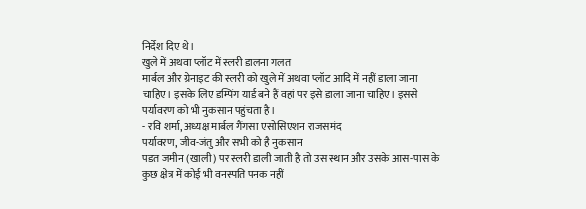निर्देश दिए थे।
खुले में अथवा प्लॉट में स्लरी डालना गलत
मार्बल और ग्रेनाइट की स्लरी को खुले में अथवा प्लॉट आदि में नहीं डाला जाना चाहिए। इसके लिए डम्पिंग यार्ड बने हैं वहां पर इसे डाला जाना चाहिए। इससे पर्यावरण को भी नुकसान पहुंचता है।
- रवि शर्मा, अध्यक्ष मार्बल गैंगसा एसोसिएशन राजसमंद
पर्यावरण, जीव-जंतु और सभी को है नुकसान
पडत जमीन (खाली) पर स्लरी डाली जाती है तो उस स्थान और उसके आस-पास के कुछ क्षेत्र में कोई भी वनस्पति पनक नहीं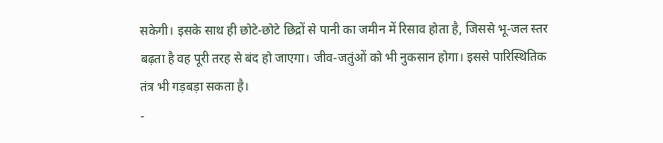सकेगी। इसके साथ ही छोटे-छोटे छिद्रों से पानी का जमीन में रिसाव होता है, जिससे भू-जल स्तर बढ़ता है वह पूरी तरह से बंद हो जाएगा। जीव-जतुंओं को भी नुकसान होगा। इससे पारिस्थितिक तंत्र भी गड़बड़ा सकता है।
-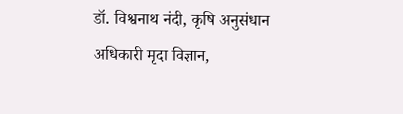डॉ. विश्वनाथ नंदी, कृषि अनुसंधान अधिकारी मृदा विज्ञान,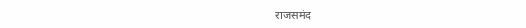राजसमंद